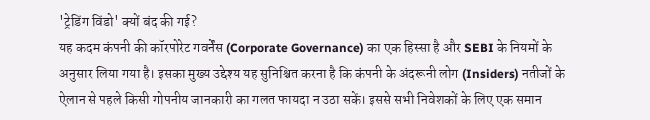'ट्रेडिंग विंडो' क्यों बंद की गई?
यह कदम कंपनी की कॉरपोरेट गवर्नेंस (Corporate Governance) का एक हिस्सा है और SEBI के नियमों के अनुसार लिया गया है। इसका मुख्य उद्देश्य यह सुनिश्चित करना है कि कंपनी के अंदरूनी लोग (Insiders) नतीजों के ऐलान से पहले किसी गोपनीय जानकारी का गलत फायदा न उठा सकें। इससे सभी निवेशकों के लिए एक समान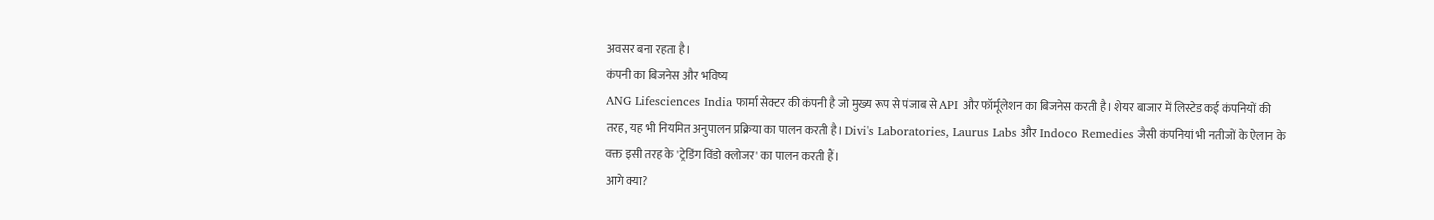अवसर बना रहता है।
कंपनी का बिजनेस और भविष्य
ANG Lifesciences India फार्मा सेक्टर की कंपनी है जो मुख्य रूप से पंजाब से API और फॉर्मूलेशन का बिजनेस करती है। शेयर बाजार में लिस्टेड कई कंपनियों की तरह, यह भी नियमित अनुपालन प्रक्रिया का पालन करती है। Divi's Laboratories, Laurus Labs और Indoco Remedies जैसी कंपनियां भी नतीजों के ऐलान के वक्त इसी तरह के 'ट्रेडिंग विंडो क्लोजर' का पालन करती हैं।
आगे क्या?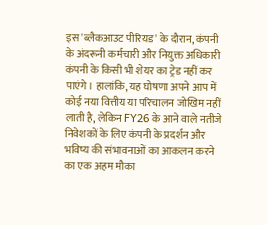इस 'ब्लैकआउट पीरियड' के दौरान, कंपनी के अंदरूनी कर्मचारी और नियुक्त अधिकारी कंपनी के किसी भी शेयर का ट्रेड नहीं कर पाएंगे। हालांकि, यह घोषणा अपने आप में कोई नया वित्तीय या परिचालन जोखिम नहीं लाती है, लेकिन FY26 के आने वाले नतीजे निवेशकों के लिए कंपनी के प्रदर्शन और भविष्य की संभावनाओं का आकलन करने का एक अहम मौका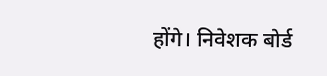होंगे। निवेशक बोर्ड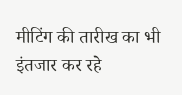मीटिंग की तारीख का भी इंतजार कर रहे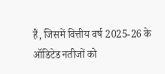हैं, जिसमें वित्तीय वर्ष 2025-26 के ऑडिटेड नतीजों को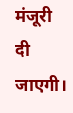मंजूरी दी जाएगी।